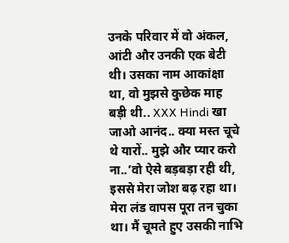उनके परिवार में वो अंकल, आंटी और उनकी एक बेटी थी। उसका नाम आकांक्षा था, वो मुझसे कुछेक माह बड़ी थी.. XXX Hindi खा जाओ आनंद.. क्या मस्त चूचे थे यारों.. मुझे और प्यार करो ना..’वो ऐसे बड़बड़ा रही थी, इससे मेरा जोश बढ़ रहा था। मेरा लंड वापस पूरा तन चुका था। मैं चूमते हुए उसकी नाभि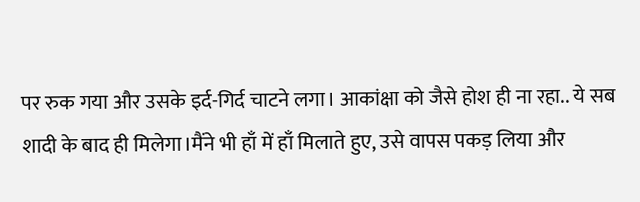पर रुक गया और उसके इर्द-गिर्द चाटने लगा। आकांक्षा को जैसे होश ही ना रहा.. ये सब शादी के बाद ही मिलेगा।मैंने भी हाँ में हाँ मिलाते हुए, उसे वापस पकड़ लिया और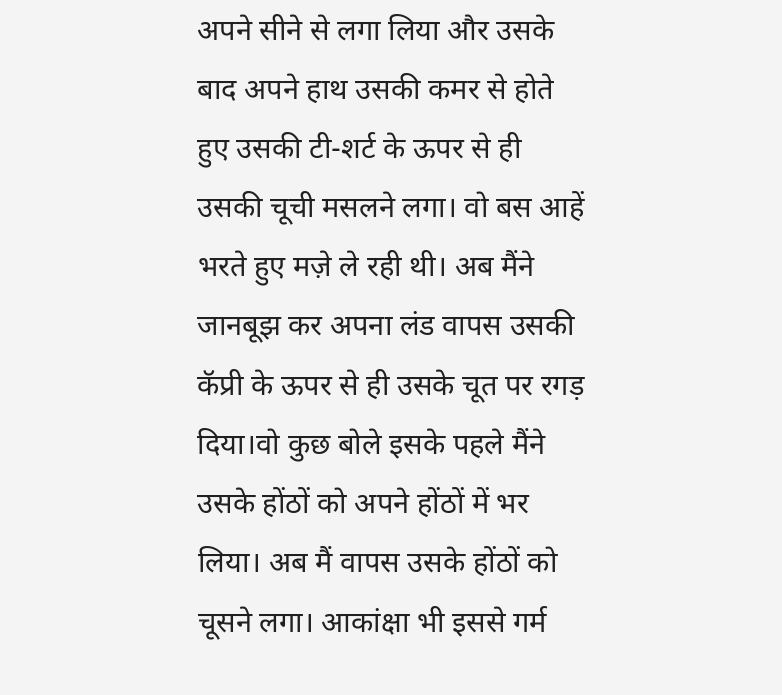अपने सीने से लगा लिया और उसके बाद अपने हाथ उसकी कमर से होते हुए उसकी टी-शर्ट के ऊपर से ही उसकी चूची मसलने लगा। वो बस आहें भरते हुए मज़े ले रही थी। अब मैंने जानबूझ कर अपना लंड वापस उसकी कॅप्री के ऊपर से ही उसके चूत पर रगड़ दिया।वो कुछ बोले इसके पहले मैंने उसके होंठों को अपने होंठों में भर लिया। अब मैं वापस उसके होंठों को चूसने लगा। आकांक्षा भी इससे गर्म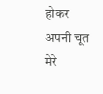होकर अपनी चूत मेरे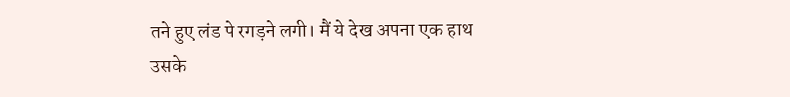तने हुए लंड पे रगड़ने लगी। मैं ये देख अपना एक हाथ उसके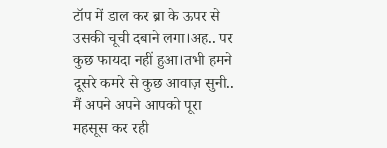टॉप में डाल कर ब्रा के ऊपर से उसकी चूची दबाने लगा।अह.. पर कुछ फायदा नहीं हुआ।तभी हमने दूसरे कमरे से कुछ आवाज़ सुनी.. मैं अपने अपने आपको पूरा महसूस कर रही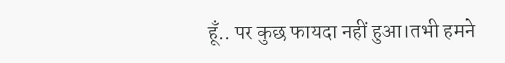हूँ.. पर कुछ फायदा नहीं हुआ।तभी हमने